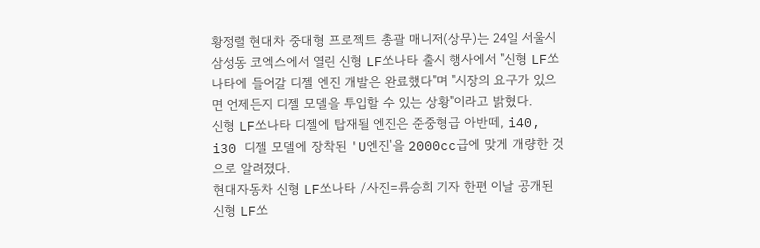황정렬 현대차 중대형 프로젝트 총괄 매니저(상무)는 24일 서울시 삼성동 코엑스에서 열린 신형 LF쏘나타 출시 행사에서 "신형 LF쏘나타에 들어갈 디젤 엔진 개발은 완료했다"며 "시장의 요구가 있으면 언제든지 디젤 모델을 투입할 수 있는 상황"이라고 밝혔다.
신형 LF쏘나타 디젤에 탑재될 엔진은 준중형급 아반떼, i40, i30 디젤 모델에 장착된 'U엔진'을 2000cc급에 맞게 개량한 것으로 알려졌다.
현대자동차 신형 LF쏘나타 /사진=류승희 기자 한편 이날 공개된 신형 LF쏘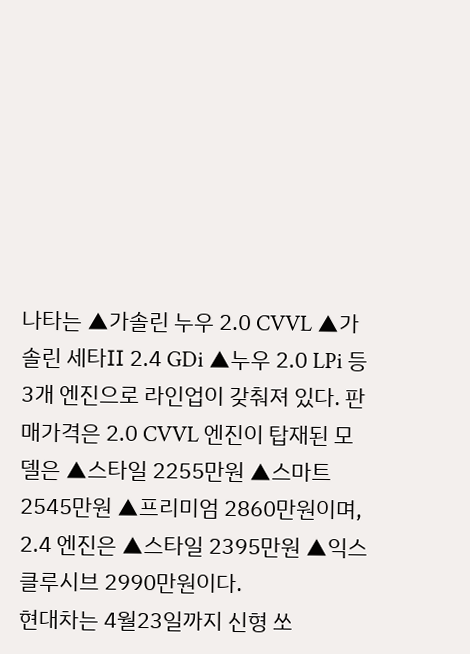나타는 ▲가솔린 누우 2.0 CVVL ▲가솔린 세타Ⅱ 2.4 GDi ▲누우 2.0 LPi 등 3개 엔진으로 라인업이 갖춰져 있다. 판매가격은 2.0 CVVL 엔진이 탑재된 모델은 ▲스타일 2255만원 ▲스마트 2545만원 ▲프리미엄 2860만원이며, 2.4 엔진은 ▲스타일 2395만원 ▲익스클루시브 2990만원이다.
현대차는 4월23일까지 신형 쏘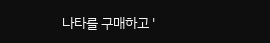나타를 구매하고 '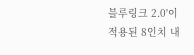블루링크 2.0'이 적용된 8인치 내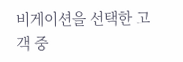비게이션을 선택한 고객 중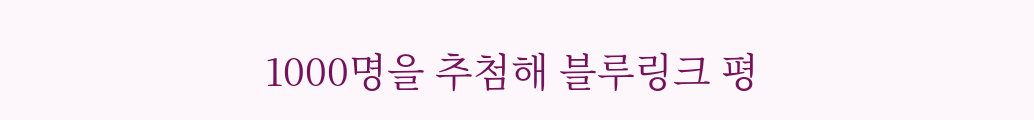1000명을 추첨해 블루링크 평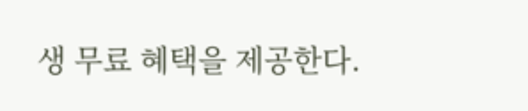생 무료 혜택을 제공한다.